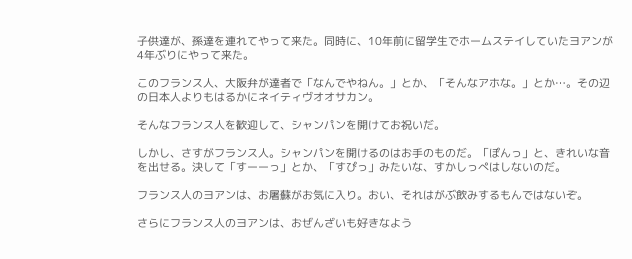子供達が、孫達を連れてやって来た。同時に、10年前に留学生でホームステイしていたヨアンが4年ぶりにやって来た。

このフランス人、大阪弁が達者で「なんでやねん。」とか、「そんなアホな。」とか…。その辺の日本人よりもはるかにネイティヴオオサカン。

そんなフランス人を歓迎して、シャンパンを開けてお祝いだ。

しかし、さすがフランス人。シャンパンを開けるのはお手のものだ。「ぽんっ」と、きれいな音を出せる。決して「すーーっ」とか、「すぴっ」みたいな、すかしっぺはしないのだ。

フランス人のヨアンは、お屠蘇がお気に入り。おい、それはがぶ飲みするもんではないぞ。

さらにフランス人のヨアンは、おぜんざいも好きなよう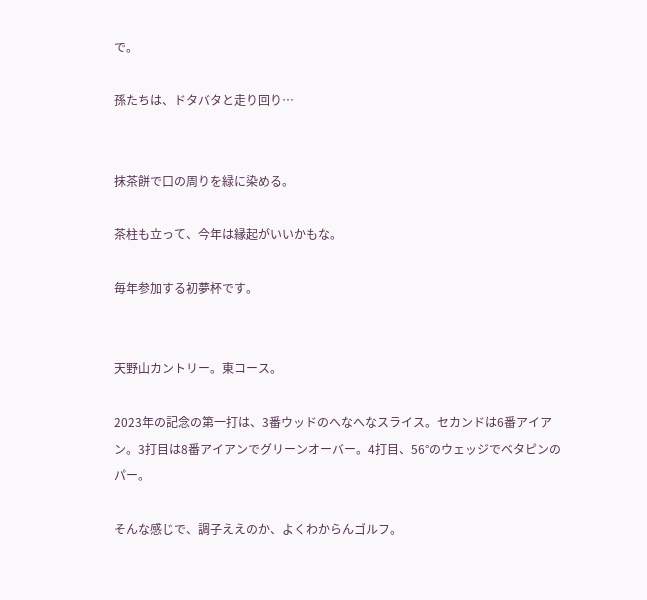で。

孫たちは、ドタバタと走り回り…


抹茶餅で口の周りを緑に染める。

茶柱も立って、今年は縁起がいいかもな。

毎年参加する初夢杯です。


天野山カントリー。東コース。

2023年の記念の第一打は、3番ウッドのへなへなスライス。セカンドは6番アイアン。3打目は8番アイアンでグリーンオーバー。4打目、56°のウェッジでベタピンのパー。

そんな感じで、調子ええのか、よくわからんゴルフ。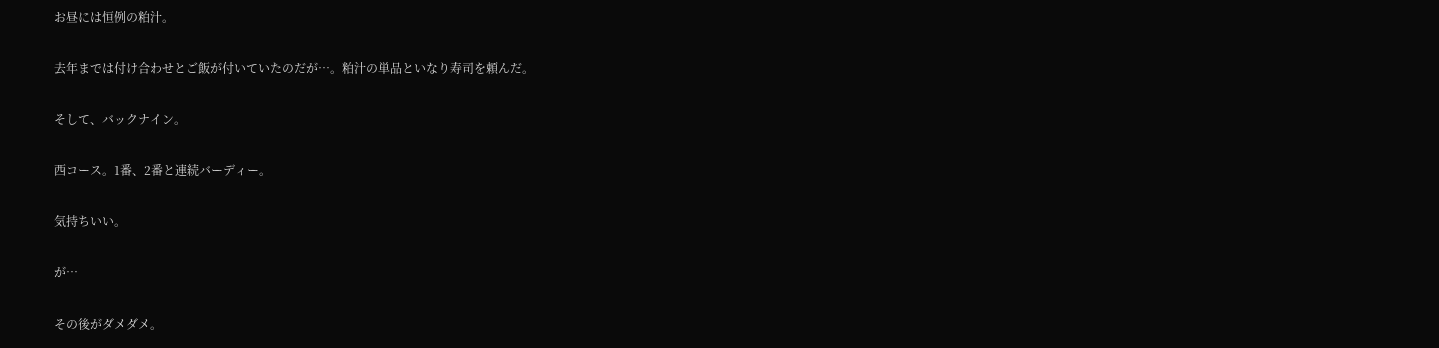お昼には恒例の粕汁。

去年までは付け合わせとご飯が付いていたのだが…。粕汁の単品といなり寿司を頼んだ。

そして、バックナイン。

西コース。1番、2番と連続バーディー。

気持ちいい。

が…

その後がダメダメ。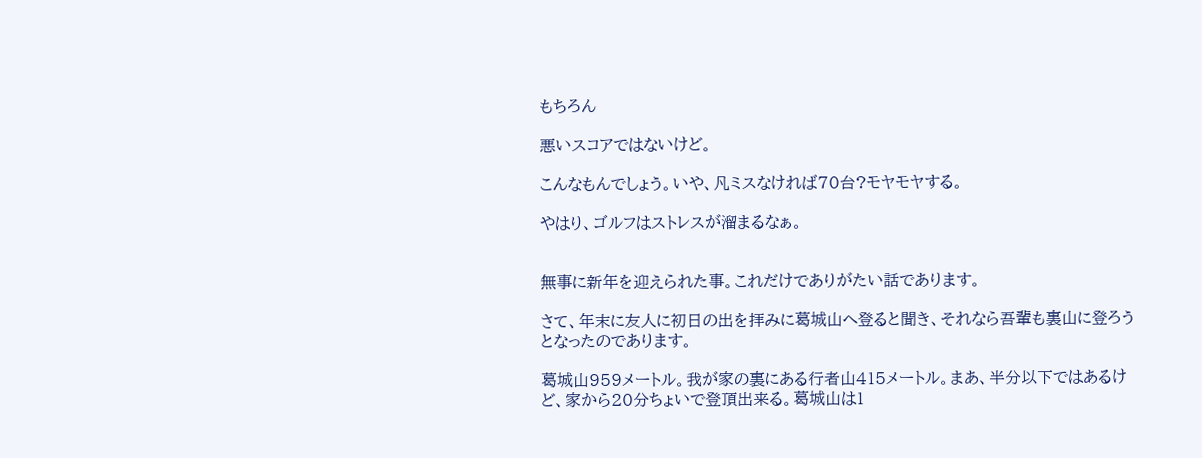もちろん

悪いスコアではないけど。

こんなもんでしょう。いや、凡ミスなければ70台?モヤモヤする。

やはり、ゴルフはストレスが溜まるなぁ。


無事に新年を迎えられた事。これだけでありがたい話であります。

さて、年末に友人に初日の出を拝みに葛城山へ登ると聞き、それなら吾輩も裏山に登ろうとなったのであります。

葛城山959メートル。我が家の裏にある行者山415メートル。まあ、半分以下ではあるけど、家から20分ちょいで登頂出来る。葛城山は1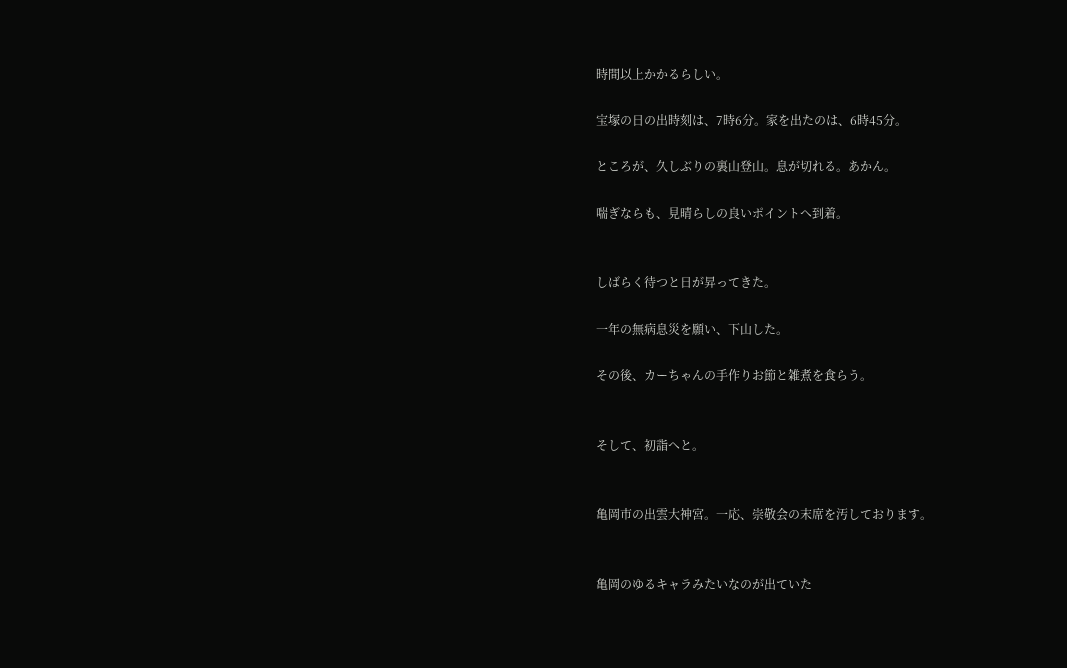時間以上かかるらしい。

宝塚の日の出時刻は、7時6分。家を出たのは、6時45分。

ところが、久しぶりの裏山登山。息が切れる。あかん。

喘ぎならも、見晴らしの良いポイントへ到着。


しばらく待つと日が昇ってきた。

一年の無病息災を願い、下山した。

その後、カーちゃんの手作りお節と雑煮を食らう。


そして、初詣へと。


亀岡市の出雲大神宮。一応、崇敬会の末席を汚しております。


亀岡のゆるキャラみたいなのが出ていた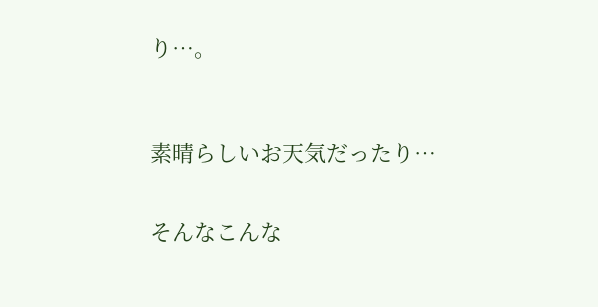り…。



素晴らしいお天気だったり…


そんなこんな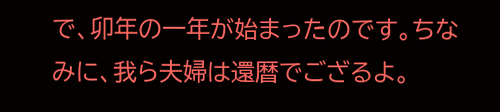で、卯年の一年が始まったのです。ちなみに、我ら夫婦は還暦でござるよ。